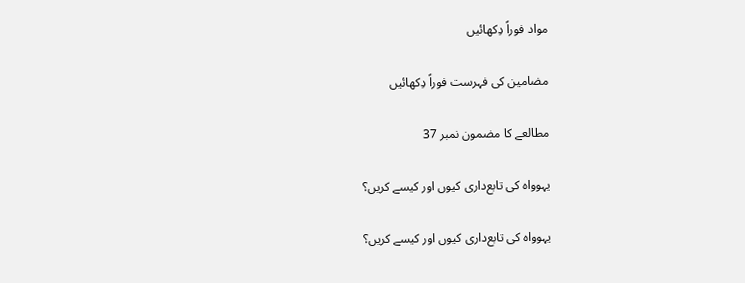مواد فوراً دِکھائیں

مضامین کی فہرست فوراً دِکھائیں

مطالعے کا مضمون نمبر 37

یہوواہ کی تابع‌داری کیوں اور کیسے کریں؟

یہوواہ کی تابع‌داری کیوں اور کیسے کریں؟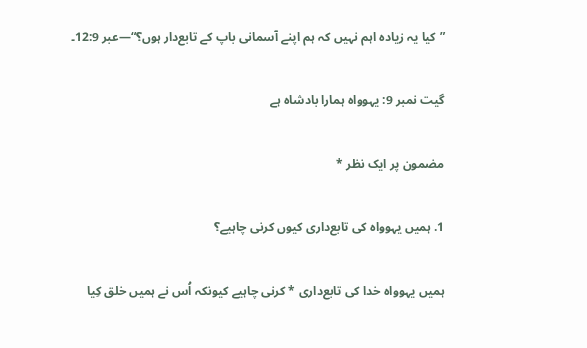”کیا یہ زیادہ اہم نہیں کہ ہم اپنے آسمانی باپ کے تابع‌دار ہوں؟“—عبر 12:9۔

گیت نمبر 9: یہوواہ ہمارا بادشاہ ہے

مضمون پر ایک نظر *

1. ہمیں یہوواہ کی تابع‌داری کیوں کرنی چاہیے؟

ہمیں یہوواہ خدا کی تابع‌داری * کرنی چاہیے کیونکہ اُس نے ہمیں خلق کِیا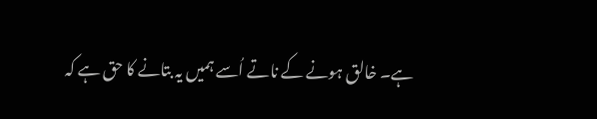ہے۔ خالق ہونے کے ناتے اُسے ہمیں یہ بتانے کا حق ہے کہ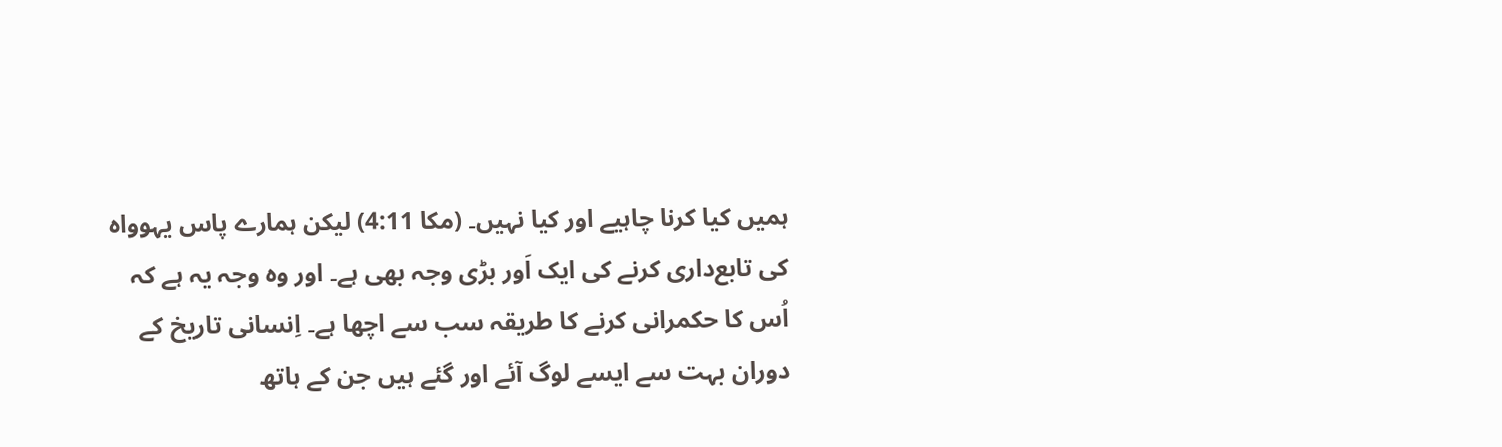ہمیں کیا کرنا چاہیے اور کیا نہیں۔ (مکا 4:11) لیکن ہمارے پاس یہوواہ کی تابع‌داری کرنے کی ایک اَور بڑی وجہ بھی ہے۔ اور وہ وجہ یہ ہے کہ اُس کا حکمرانی کرنے کا طریقہ سب سے اچھا ہے۔ اِنسانی تاریخ کے دوران بہت سے ایسے لوگ آئے اور گئے ہیں جن کے ہاتھ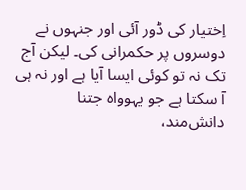اِختیار کی ڈور آئی اور جنہوں نے دوسروں پر حکمرانی کی۔ لیکن آج تک نہ تو کوئی ایسا آیا ہے اور نہ ہی آ سکتا ہے جو یہوواہ جتنا دانش‌مند،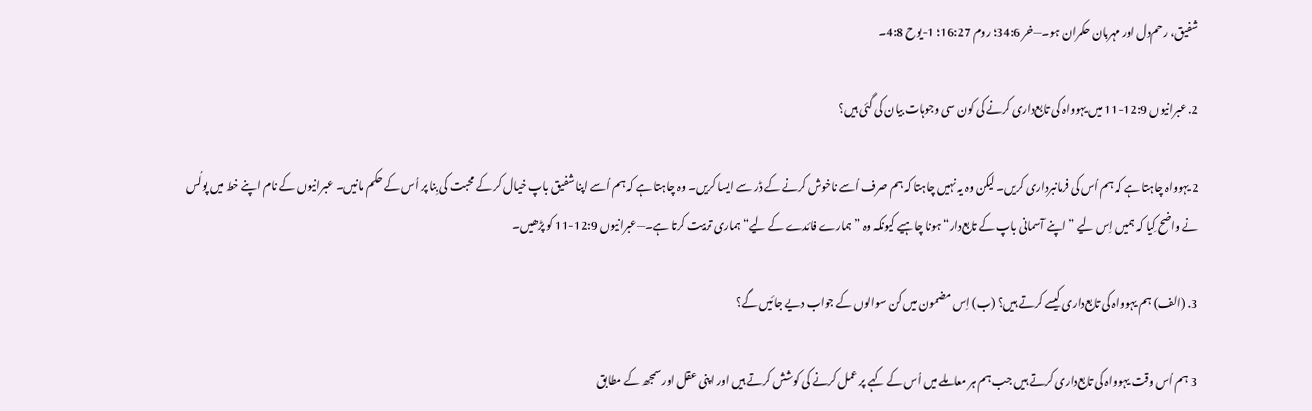شفیق، رحم‌دل اور مہربان حکمران ہو۔—خر 34:6؛ روم 16:27؛ 1-یوح 4:8۔

2. عبرانیوں 12:9-11 میں یہوواہ کی تابع‌داری کرنے کی کون سی وجوہات بیان کی گئی ہیں؟

2 یہوواہ چاہتا ہے کہ ہم اُس کی فرمانبرداری کریں۔ لیکن وہ یہ نہیں چاہتا کہ ہم صرف اُسے ناخوش کرنے کے ڈر سے ایسا کریں۔ وہ چاہتا ہے کہ ہم اُسے اپنا شفیق باپ خیال کر کے محبت کی بِنا پر اُس کے حکم مانیں۔ عبرانیوں کے نام اپنے خط میں پولُس نے واضح کِیا کہ ہمیں اِس لیے ”اپنے آسمانی باپ کے تابع‌دار“ ہونا چاہیے کیونکہ وہ ”ہمارے فائدے کے لیے“ ہماری تربیت کرتا ہے۔—عبرانیوں 12:9-11 کو پڑھیں۔

3. (الف) ہم یہوواہ کی تابع‌داری کیسے کرتے ہیں؟ (ب) اِس مضمون میں کن سوالوں کے جواب دیے جائیں گے؟

3 ہم اُس وقت یہوواہ کی تابع‌داری کرتے ہیں جب ہم ہر معاملے میں اُس کے کہے پر عمل کرنے کی کوشش کرتے ہیں اور اپنی عقل اور سمجھ کے مطابق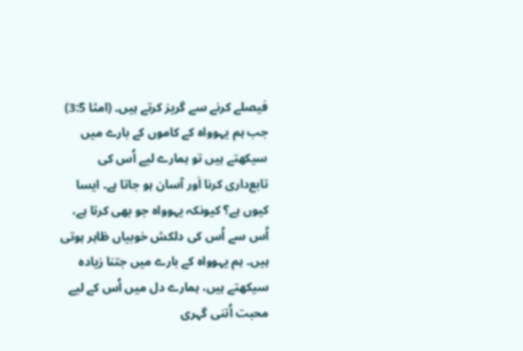فیصلے کرنے سے گریز کرتے ہیں۔ (امثا 3:5) جب ہم یہوواہ کے کاموں کے بارے میں سیکھتے ہیں تو ہمارے لیے اُس کی تابع‌داری کرنا اَور آسان ہو جاتا ہے۔ ایسا کیوں ہے؟ کیونکہ یہوواہ جو بھی کرتا ہے، اُس سے اُس کی دلکش خوبیاں ظاہر ہوتی ہیں۔ ہم یہوواہ کے بارے میں جتنا زیادہ سیکھتے ہیں، ہمارے دل میں اُس کے لیے محبت اُتنی گہری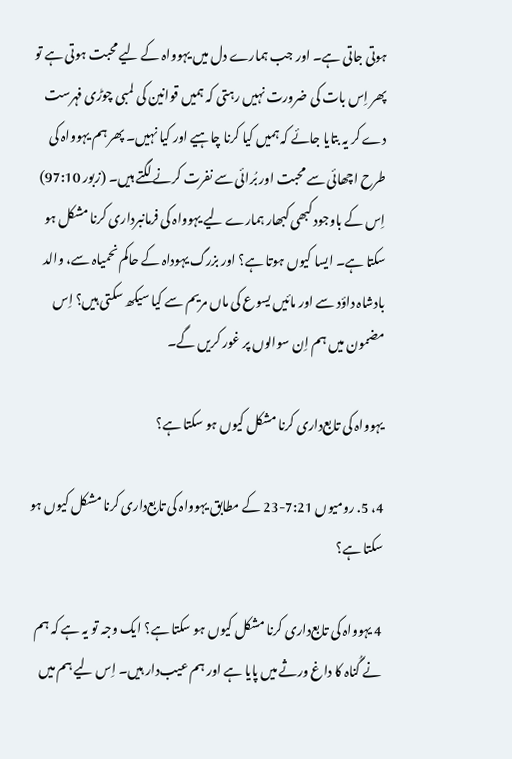ہوتی جاتی ہے۔ اور جب ہمارے دل میں یہوواہ کے لیے محبت ہوتی ہے تو پھر اِس بات کی ضرورت نہیں رہتی کہ ہمیں قوانین کی لمبی چوڑی فہرست دے کر یہ بتایا جائے کہ ہمیں کیا کرنا چاہیے اور کیا نہیں۔ پھر ہم یہوواہ کی طرح اچھائی سے محبت اور بُرائی سے نفرت کرنے لگتے ہیں۔ (زبور 97:10) اِس کے باوجود کبھی کبھار ہمارے لیے یہوواہ کی فرمانبرداری کرنا مشکل ہو سکتا ہے۔ ایسا کیوں ہوتا ہے؟ اور بزرگ یہوداہ کے حاکم نحمیاہ سے، والد بادشاہ داؤد سے اور مائیں یسوع کی ماں مریم سے کیا سیکھ سکتی ہیں؟ اِس مضمون میں ہم اِن سوالوں پر غور کریں گے۔

یہوواہ کی تابع‌داری کرنا مشکل کیوں ہو سکتا ہے؟

4، 5. رومیوں 7:21-23 کے مطابق یہوواہ کی تابع‌داری کرنا مشکل کیوں ہو سکتا ہے؟

4 یہوواہ کی تابع‌داری کرنا مشکل کیوں ہو سکتا ہے؟ ایک وجہ تو یہ ہے کہ ہم نے گُناہ کا داغ ورثے میں پایا ہے اور ہم عیب‌دار ہیں۔ اِس لیے ہم میں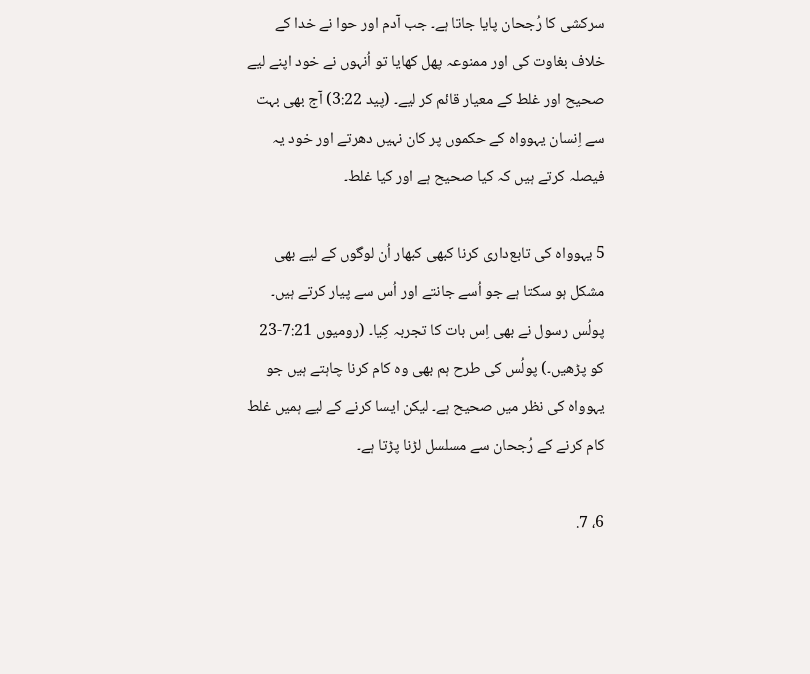سرکشی کا رُجحان پایا جاتا ہے۔ جب آدم اور حوا نے خدا کے خلاف بغاوت کی اور ممنوعہ پھل کھایا تو اُنہوں نے خود اپنے لیے صحیح اور غلط کے معیار قائم کر لیے۔ (پید 3:22) آج بھی بہت سے اِنسان یہوواہ کے حکموں پر کان نہیں دھرتے اور خود یہ فیصلہ کرتے ہیں کہ کیا صحیح ہے اور کیا غلط۔

5 یہوواہ کی تابع‌داری کرنا کبھی کبھار اُن لوگوں کے لیے بھی مشکل ہو سکتا ہے جو اُسے جانتے اور اُس سے پیار کرتے ہیں۔ پولُس رسول نے بھی اِس بات کا تجربہ کِیا۔ (رومیوں 7:21-23 کو پڑھیں۔) پولُس کی طرح ہم بھی وہ کام کرنا چاہتے ہیں جو یہوواہ کی نظر میں صحیح ہے۔ لیکن ایسا کرنے کے لیے ہمیں غلط کام کرنے کے رُجحان سے مسلسل لڑنا پڑتا ہے۔

6، 7.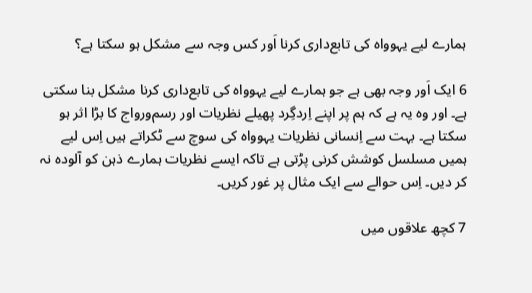ہمارے لیے یہوواہ کی تابع‌داری کرنا اَور کس وجہ سے مشکل ہو سکتا ہے؟

6 ایک اَور وجہ بھی ہے جو ہمارے لیے یہوواہ کی تابع‌داری کرنا مشکل بنا سکتی ہے۔ اور وہ یہ ہے کہ ہم پر اپنے اِردگِرد پھیلے نظریات اور رسم‌ورواج کا بڑا اثر ہو سکتا ہے۔ بہت سے اِنسانی نظریات یہوواہ کی سوچ سے ٹکراتے ہیں اِس لیے ہمیں مسلسل کوشش کرنی پڑتی ہے تاکہ ایسے نظریات ہمارے ذہن کو آلودہ نہ کر دیں۔ اِس حوالے سے ایک مثال پر غور کریں۔

7 کچھ علاقوں میں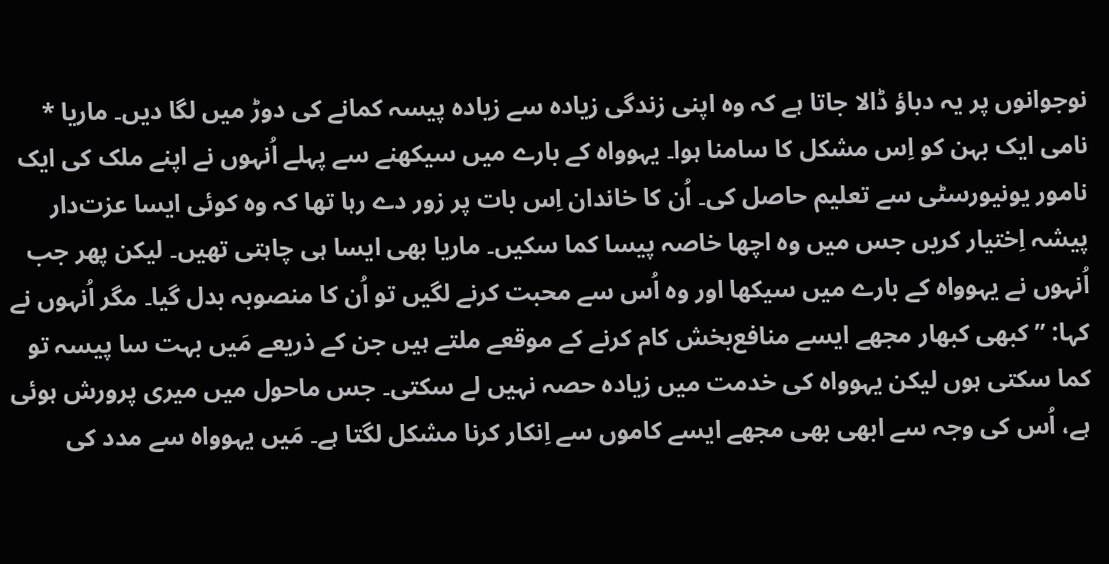نوجوانوں پر یہ دباؤ ڈالا جاتا ہے کہ وہ اپنی زندگی زیادہ سے زیادہ پیسہ کمانے کی دوڑ میں لگا دیں۔ ماریا * نامی ایک بہن کو اِس مشکل کا سامنا ہوا۔ یہوواہ کے بارے میں سیکھنے سے پہلے اُنہوں نے اپنے ملک کی ایک نامور یونیورسٹی سے تعلیم حاصل کی۔ اُن کا خاندان اِس بات پر زور دے رہا تھا کہ وہ کوئی ایسا عزت‌دار پیشہ اِختیار کریں جس میں وہ اچھا خاصہ پیسا کما سکیں۔ ماریا بھی ایسا ہی چاہتی تھیں۔ لیکن پھر جب اُنہوں نے یہوواہ کے بارے میں سیکھا اور وہ اُس سے محبت کرنے لگیں تو اُن کا منصوبہ بدل گیا۔ مگر اُنہوں نے کہا: ”کبھی کبھار مجھے ایسے منافع‌بخش کام کرنے کے موقعے ملتے ہیں جن کے ذریعے مَیں بہت سا پیسہ تو کما سکتی ہوں لیکن یہوواہ کی خدمت میں زیادہ حصہ نہیں لے سکتی۔ جس ماحول میں میری پرورش ہوئی ہے، اُس کی وجہ سے ابھی بھی مجھے ایسے کاموں سے اِنکار کرنا مشکل لگتا ہے۔ مَیں یہوواہ سے مدد کی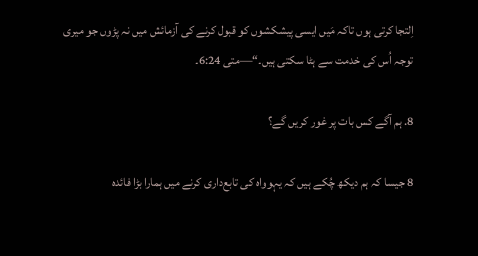اِلتجا کرتی ہوں تاکہ مَیں ایسی پیشکشوں کو قبول کرنے کی آزمائش میں نہ پڑوں جو میری توجہ اُس کی خدمت سے ہٹا سکتی ہیں۔“—متی 6:24۔

8. ہم آگے کس بات پر غور کریں گے؟

8 جیسا کہ ہم دیکھ چُکے ہیں کہ یہوواہ کی تابع‌داری کرنے میں ہمارا بڑا فائدہ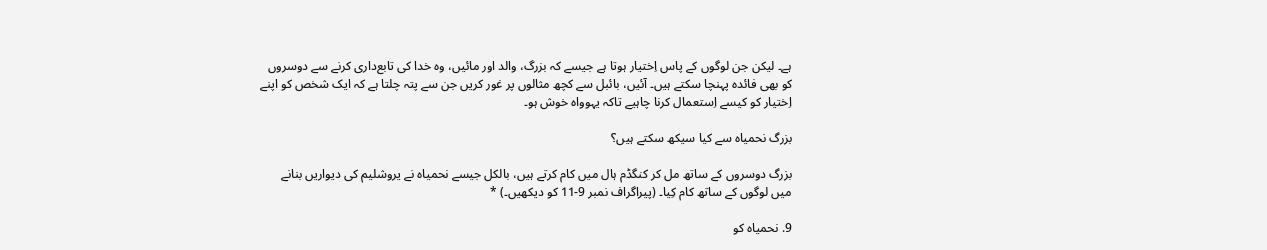ہے۔ لیکن جن لوگوں کے پاس اِختیار ہوتا ہے جیسے کہ بزرگ، والد اور مائیں، وہ خدا کی تابع‌داری کرنے سے دوسروں کو بھی فائدہ پہنچا سکتے ہیں۔ آئیں، بائبل سے کچھ مثالوں پر غور کریں جن سے پتہ چلتا ہے کہ ایک شخص کو اپنے اِختیار کو کیسے اِستعمال کرنا چاہیے تاکہ یہوواہ خوش ہو۔

بزرگ نحمیاہ سے کیا سیکھ سکتے ہیں؟

بزرگ دوسروں کے ساتھ مل کر کنگڈم ہال میں کام کرتے ہیں، بالکل جیسے نحمیاہ نے یروشلیم کی دیواریں بنانے میں لوگوں کے ساتھ کام کِیا۔ (پیراگراف نمبر 9-11 کو دیکھیں۔) *

9. نحمیاہ کو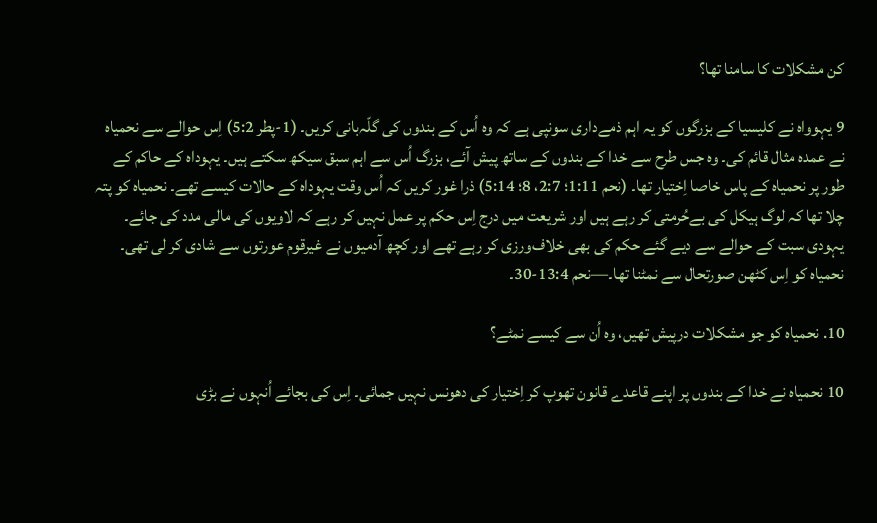کن مشکلات کا سامنا تھا؟

9 یہوواہ نے کلیسیا کے بزرگوں کو یہ اہم ذمےداری سونپی ہے کہ وہ اُس کے بندوں کی گلّہ‌بانی کریں۔ (1-پطر 5:2) اِس حوالے سے نحمیاہ نے عمدہ مثال قائم کی۔ وہ جس طرح سے خدا کے بندوں کے ساتھ پیش آئے، بزرگ اُس سے اہم سبق سیکھ سکتے ہیں۔ یہوداہ کے حاکم کے طور پر نحمیاہ کے پاس خاصا اِختیار تھا۔ (نحم 1:11؛ 2:7، 8؛ 5:14) ذرا غور کریں کہ اُس وقت یہوداہ کے حالات کیسے تھے۔ نحمیاہ کو پتہ چلا تھا کہ لوگ ہیکل کی بےحُرمتی کر رہے ہیں اور شریعت میں درج اِس حکم پر عمل نہیں کر رہے کہ لاویوں کی مالی مدد کی جائے۔ یہودی سبت کے حوالے سے دیے گئے حکم کی بھی خلاف‌ورزی کر رہے تھے اور کچھ آدمیوں نے غیرقوم عورتوں سے شادی کر لی تھی۔ نحمیاہ کو اِس کٹھن صورتحال سے نمٹنا تھا۔—نحم 13:4-30۔

10. نحمیاہ کو جو مشکلات درپیش تھیں، وہ اُن سے کیسے نمٹے؟

10 نحمیاہ نے خدا کے بندوں پر اپنے قاعدے قانون تھوپ کر اِختیار کی دھونس نہیں جمائی۔ اِس کی بجائے اُنہوں نے بڑی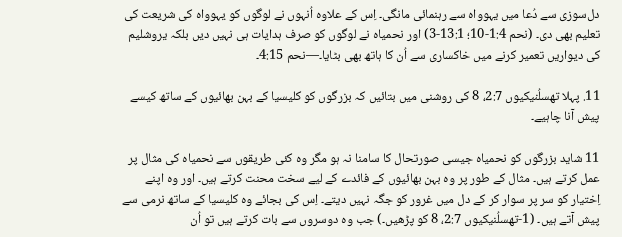دل‌سوزی سے دُعا میں یہوواہ سے رہنمائی مانگی۔ اِس کے علاوہ اُنہوں نے لوگوں کو یہوواہ کی شریعت کی تعلیم بھی دی۔ (نحم 1:4-10؛ 13:1-3) اور نحمیاہ نے لوگوں کو صرف ہدایات ہی نہیں دیں بلکہ یروشلیم کی دیواریں تعمیر کرنے میں خاکساری سے اُن کا ہاتھ بھی بٹایا۔—نحم 4:15۔

11. پہلا تھسلُنیکیوں 2:7، 8 کی روشنی میں بتائیں کہ بزرگوں کو کلیسیا کے بہن بھائیوں کے ساتھ کیسے پیش آنا چاہیے۔

11 شاید بزرگوں کو نحمیاہ جیسی صورتحال کا سامنا نہ ہو مگر وہ کئی طریقوں سے نحمیاہ کی مثال پر عمل کرتے ہیں۔ مثال کے طور پر وہ بہن بھائیوں کے فائدے کے لیے سخت محنت کرتے ہیں۔ اور وہ اپنے اِختیار کو سر پر سوار کر کے دل میں غرور کو جگہ نہیں دیتے۔ اِس کی بجائے وہ کلیسیا کے ساتھ نرمی سے پیش آتے ہیں۔ (1-تھسلُنیکیوں 2:7، 8 کو پڑھیں۔) جب وہ دوسروں سے بات کرتے ہیں تو اُن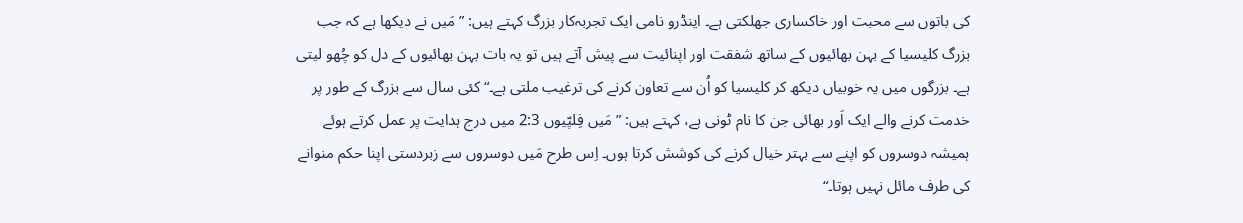کی باتوں سے محبت اور خاکساری جھلکتی ہے۔ اینڈرو نامی ایک تجربہ‌کار بزرگ کہتے ہیں: ”مَیں نے دیکھا ہے کہ جب بزرگ کلیسیا کے بہن بھائیوں کے ساتھ شفقت اور اپنائیت سے پیش آتے ہیں تو یہ بات بہن بھائیوں کے دل کو چُھو لیتی ہے۔ بزرگوں میں یہ خوبیاں دیکھ کر کلیسیا کو اُن سے تعاون کرنے کی ترغیب ملتی ہے۔“ کئی سال سے بزرگ کے طور پر خدمت کرنے والے ایک اَور بھائی جن کا نام ٹونی ہے، کہتے ہیں: ”مَیں فِلپّیوں 2:3 میں درج ہدایت پر عمل کرتے ہوئے ہمیشہ دوسروں کو اپنے سے بہتر خیال کرنے کی کوشش کرتا ہوں۔ اِس طرح مَیں دوسروں سے زبردستی اپنا حکم منوانے کی طرف مائل نہیں ہوتا۔“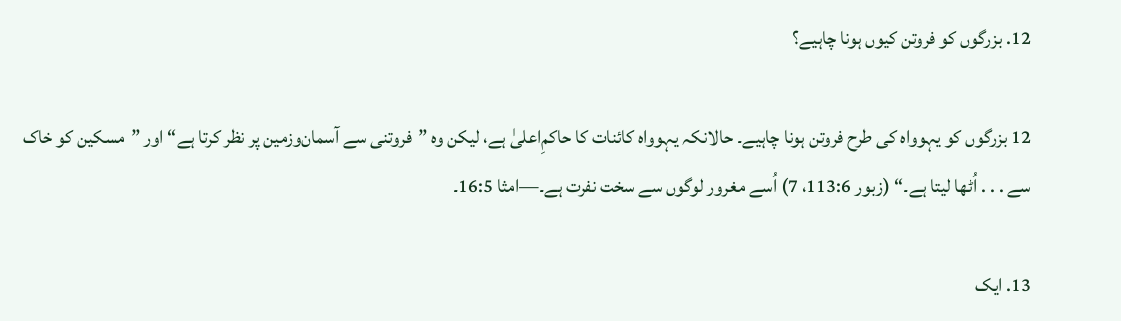12. بزرگوں کو فروتن کیوں ہونا چاہیے؟

12 بزرگوں کو یہوواہ کی طرح فروتن ہونا چاہیے۔ حالانکہ یہوواہ کائنات کا حاکمِ‌اعلیٰ ہے، لیکن وہ ”فروتنی سے آسمان‌وزمین پر نظر کرتا ہے“ اور ”مسکین کو خاک سے . . . اُٹھا لیتا ہے۔“ (زبور 113:6، 7) اُسے مغرور لوگوں سے سخت نفرت ہے۔—امثا 16:5۔

13. ایک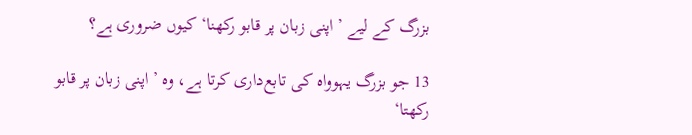بزرگ کے لیے ’اپنی زبان پر قابو رکھنا‘ کیوں ضروری ہے؟

13 جو بزرگ یہوواہ کی تابع‌داری کرتا ہے، وہ ’اپنی زبان پر قابو رکھتا‘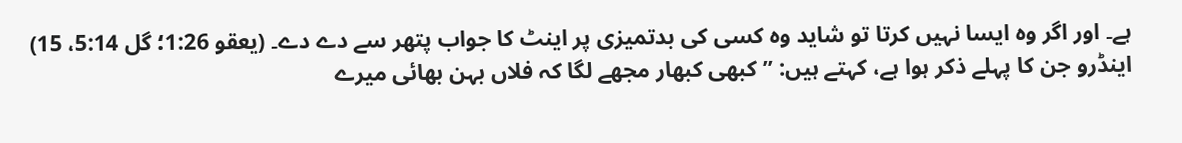ہے۔ اور اگر وہ ایسا نہیں کرتا تو شاید وہ کسی کی بدتمیزی پر اینٹ کا جواب پتھر سے دے دے۔ (یعقو 1:26؛ گل 5:14، 15) اینڈرو جن کا پہلے ذکر ہوا ہے، کہتے ہیں: ”کبھی کبھار مجھے لگا کہ فلاں بہن بھائی میرے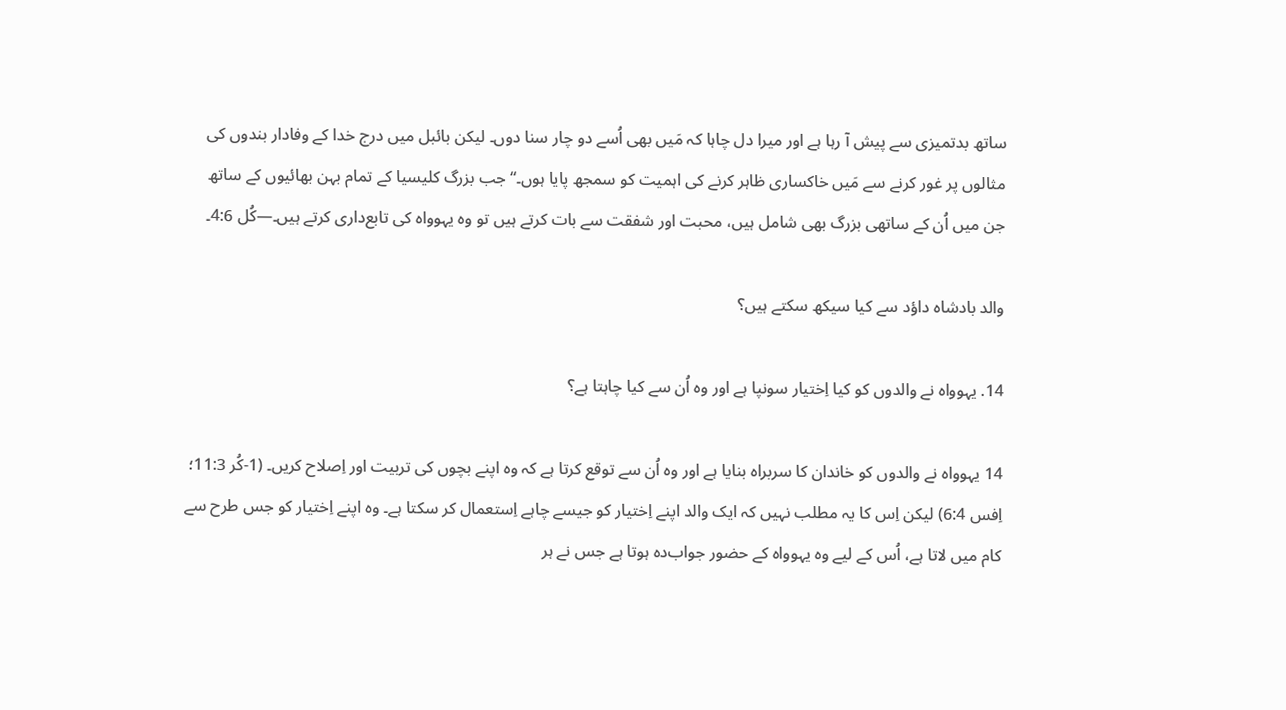ساتھ بدتمیزی سے پیش آ رہا ہے اور میرا دل چاہا کہ مَیں بھی اُسے دو چار سنا دوں۔ لیکن بائبل میں درج خدا کے وفادار بندوں کی مثالوں پر غور کرنے سے مَیں خاکساری ظاہر کرنے کی اہمیت کو سمجھ پایا ہوں۔“ جب بزرگ کلیسیا کے تمام بہن بھائیوں کے ساتھ جن میں اُن کے ساتھی بزرگ بھی شامل ہیں، محبت اور شفقت سے بات کرتے ہیں تو وہ یہوواہ کی تابع‌داری کرتے ہیں۔—کُل 4:6۔

والد بادشاہ داؤد سے کیا سیکھ سکتے ہیں؟

14. یہوواہ نے والدوں کو کیا اِختیار سونپا ہے اور وہ اُن سے کیا چاہتا ہے؟

14 یہوواہ نے والدوں کو خاندان کا سربراہ بنایا ہے اور وہ اُن سے توقع کرتا ہے کہ وہ اپنے بچوں کی تربیت اور اِصلاح کریں۔ (1-کُر 11:3؛ اِفس 6:4) لیکن اِس کا یہ مطلب نہیں کہ ایک والد اپنے اِختیار کو جیسے چاہے اِستعمال کر سکتا ہے۔ وہ اپنے اِختیار کو جس طرح سے کام میں لاتا ہے، اُس کے لیے وہ یہوواہ کے حضور جواب‌دہ ہوتا ہے جس نے ہر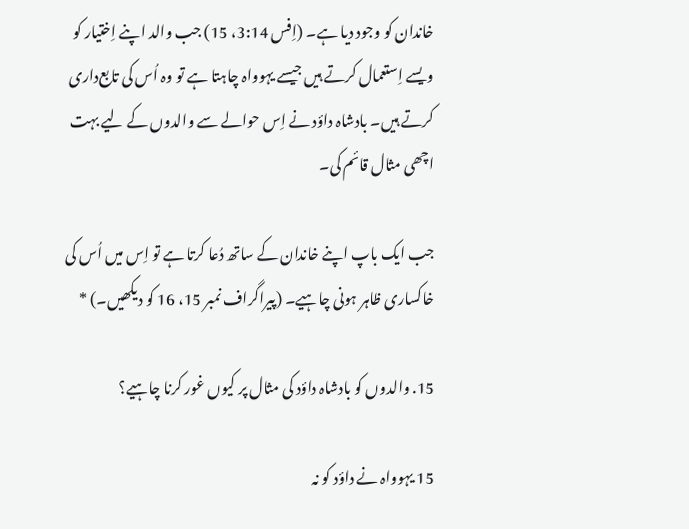خاندان کو وجود دیا ہے۔ (اِفس 3:14، 15) جب والد اپنے اِختیار کو ویسے اِستعمال کرتے ہیں جیسے یہوواہ چاہتا ہے تو وہ اُس کی تابع‌داری کرتے ہیں۔ بادشاہ داؤد نے اِس حوالے سے والدوں کے لیے بہت اچھی مثال قائم کی۔

جب ایک باپ اپنے خاندان کے ساتھ دُعا کرتا ہے تو اِس میں اُس کی خاکساری ظاہر ہونی چاہیے۔ (پیراگراف نمبر 15، 16 کو دیکھیں۔) *

15. والدوں کو بادشاہ داؤد کی مثال پر کیوں غور کرنا چاہیے؟

15 یہوواہ نے داؤد کو نہ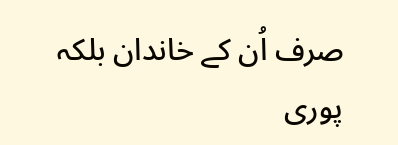صرف اُن کے خاندان بلکہ پوری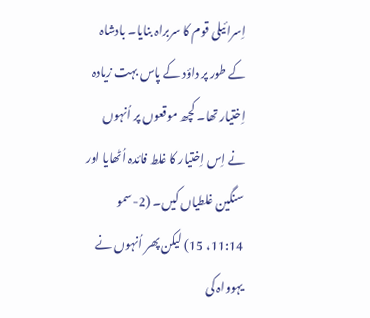اِسرائیلی قوم کا سربراہ بنایا۔ بادشاہ کے طور پر داؤد کے پاس بہت زیادہ اِختیار تھا۔ کچھ موقعوں پر اُنہوں نے اِس اِختیار کا غلط فائدہ اُٹھایا اور سنگین غلطیاں کیں۔ (2-سمو 11:14، 15) لیکن پھر اُنہوں نے یہوواہ کی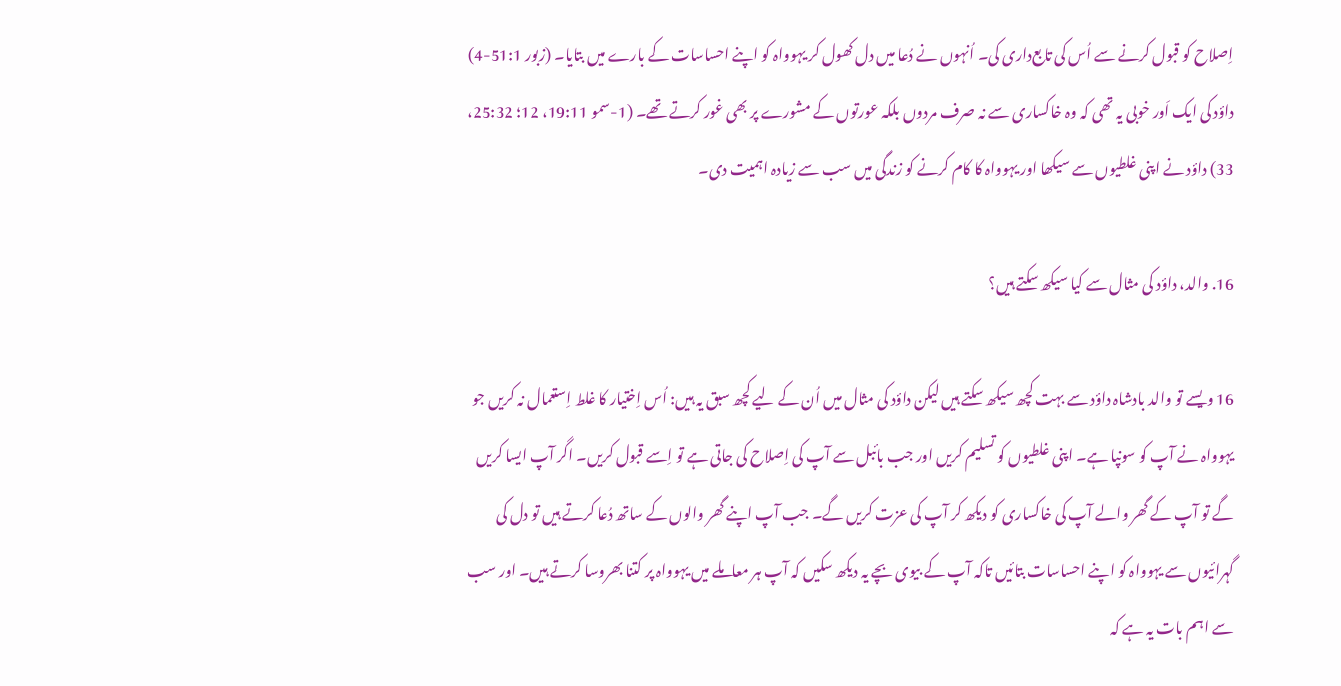اِصلاح کو قبول کرنے سے اُس کی تابع‌داری کی۔ اُنہوں نے دُعا میں دل کھول کر یہوواہ کو اپنے احساسات کے بارے میں بتایا۔ (زبور 51:1-4) داؤد کی ایک اَور خوبی یہ تھی کہ وہ خاکساری سے نہ صرف مردوں بلکہ عورتوں کے مشورے پر بھی غور کرتے تھے۔ (1-سمو 19:11، 12؛ 25:32، 33) داؤد نے اپنی غلطیوں سے سیکھا اور یہوواہ کا کام کرنے کو زندگی میں سب سے زیادہ اہمیت دی۔

16. والد، داؤد کی مثال سے کیا سیکھ سکتے ہیں؟

16 ویسے تو والد بادشاہ داؤد سے بہت کچھ سیکھ سکتے ہیں لیکن داؤد کی مثال میں اُن کے لیے کچھ سبق یہ ہیں: اُس اِختیار کا غلط اِستعمال نہ کریں جو یہوواہ نے آپ کو سونپا ہے۔ اپنی غلطیوں کو تسلیم کریں اور جب بائبل سے آپ کی اِصلاح کی جاتی ہے تو اِسے قبول کریں۔ اگر آپ ایسا کریں گے تو آپ کے گھر والے آپ کی خاکساری کو دیکھ کر آپ کی عزت کریں گے۔ جب آپ اپنے گھر والوں کے ساتھ دُعا کرتے ہیں تو دل کی گہرائیوں سے یہوواہ کو اپنے احساسات بتائیں تاکہ آپ کے بیوی بچے یہ دیکھ سکیں کہ آپ ہر معاملے میں یہوواہ پر کتنا بھروسا کرتے ہیں۔ اور سب سے اہم بات یہ ہے کہ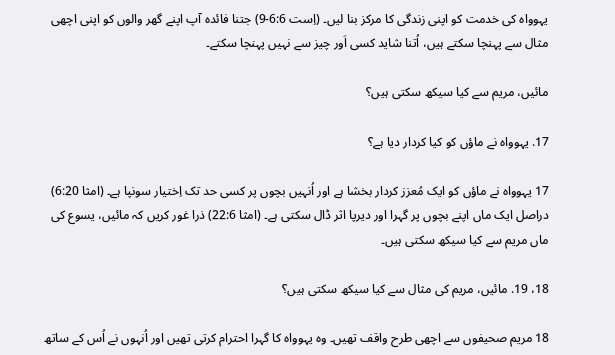یہوواہ کی خدمت کو اپنی زندگی کا مرکز بنا لیں۔ (اِست 6:6-9) جتنا فائدہ آپ اپنے گھر والوں کو اپنی اچھی مثال سے پہنچا سکتے ہیں، اُتنا شاید کسی اَور چیز سے نہیں پہنچا سکتے۔

مائیں، مریم سے کیا سیکھ سکتی ہیں؟

17. یہوواہ نے ماؤں کو کیا کردار دیا ہے؟

17 یہوواہ نے ماؤں کو ایک مُعزز کردار بخشا ہے اور اُنہیں بچوں پر کسی حد تک اِختیار سونپا ہے۔ (امثا 6:20) دراصل ایک ماں اپنے بچوں پر گہرا اور دیرپا اثر ڈال سکتی ہے۔ (امثا 22:6) ذرا غور کریں کہ مائیں، یسوع کی ماں مریم سے کیا سیکھ سکتی ہیں۔

18، 19. مائیں، مریم کی مثال سے کیا سیکھ سکتی ہیں؟

18 مریم صحیفوں سے اچھی طرح واقف تھیں۔ وہ یہوواہ کا گہرا احترام کرتی تھیں اور اُنہوں نے اُس کے ساتھ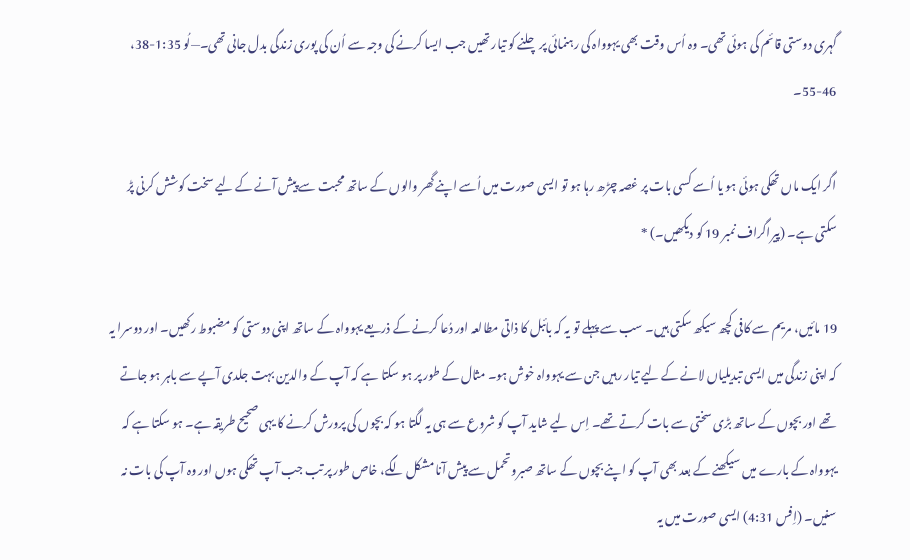گہری دوستی قائم کی ہوئی تھی۔ وہ اُس وقت بھی یہوواہ کی رہنمائی پر چلنے کو تیار تھیں جب ایسا کرنے کی وجہ سے اُن کی پوری زندگی بدل جانی تھی۔—لُو 1:35-38، 46-55۔

اگر ایک ماں تھکی ہوئی ہو یا اُسے کسی بات پر غصہ چڑھ رہا ہو تو ایسی صورت میں اُسے اپنے گھر والوں کے ساتھ محبت سے پیش آنے کے لیے سخت کوشش کرنی پڑ سکتی ہے۔ (پیراگراف نمبر 19 کو دیکھیں۔) *

19 مائیں، مریم سے کافی کچھ سیکھ سکتی ہیں۔ سب سے پہلے تو یہ کہ بائبل کا ذاتی مطالعہ اور دُعا کرنے کے ذریعے یہوواہ کے ساتھ اپنی دوستی کو مضبوط رکھیں۔ اور دوسرا یہ کہ اپنی زندگی میں ایسی تبدیلیاں لانے کے لیے تیار رہیں جن سے یہوواہ خوش ہو۔ مثال کے طور پر ہو سکتا ہے کہ آپ کے والدین بہت جلدی آپے سے باہر ہو جاتے تھے اور بچوں کے ساتھ بڑی سختی سے بات کرتے تھے۔ اِس لیے شاید آپ کو شروع سے ہی یہ لگتا ہو کہ بچوں کی پرورش کرنے کا یہی صحیح طریقہ ہے۔ ہو سکتا ہے کہ یہوواہ کے بارے میں سیکھنے کے بعد بھی آپ کو اپنے بچوں کے ساتھ صبروتحمل سے پیش آنا مشکل لگے، خاص طور پر تب جب آپ تھکی ہوں اور وہ آپ کی بات نہ سنیں۔ (اِفس 4:31) ایسی صورت میں یہ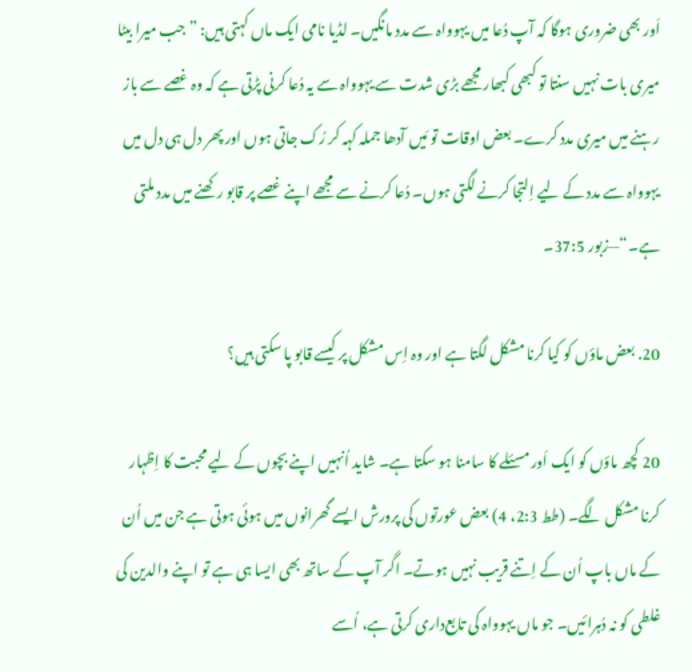اَور بھی ضروری ہوگا کہ آپ دُعا میں یہوواہ سے مدد مانگیں۔ لڈیا نامی ایک ماں کہتی ہیں: ”جب میرا بیٹا میری بات نہیں سنتا تو کبھی کبھار مجھے بڑی شدت سے یہوواہ سے یہ دُعا کرنی پڑتی ہے کہ وہ غصے سے باز رہنے میں میری مدد کرے۔ بعض اوقات تو مَیں آدھا جملہ کہہ کر رُک جاتی ہوں اور پھر دل ہی دل میں یہوواہ سے مدد کے لیے اِلتجا کرنے لگتی ہوں۔ دُعا کرنے سے مجھے اپنے غصے پر قابو رکھنے میں مدد ملتی ہے۔“—زبور 37:5۔

20. بعض ماؤں کو کیا کرنا مشکل لگتا ہے اور وہ اِس مشکل پر کیسے قابو پا سکتی ہیں؟

20 کچھ ماؤں کو ایک اَور مسئلے کا سامنا ہو سکتا ہے۔ شاید اُنہیں اپنے بچوں کے لیے محبت کا اِظہار کرنا مشکل لگے۔ (طط 2:3، 4) بعض عورتوں کی پرورش ایسے گھرانوں میں ہوئی ہوتی ہے جن میں اُن کے ماں باپ اُن کے اِتنے قریب نہیں ہوتے۔ اگر آپ کے ساتھ بھی ایسا ہی ہے تو اپنے والدین کی غلطی کو نہ دُہرائیں۔ جو ماں یہوواہ کی تابع‌داری کرتی ہے، اُسے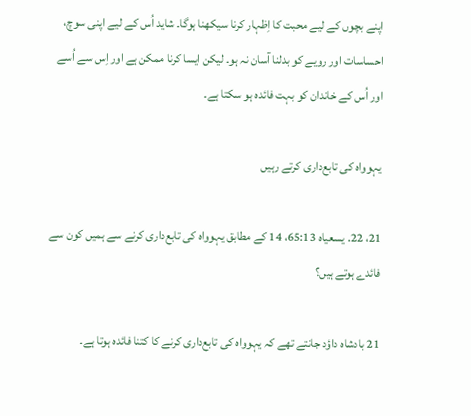اپنے بچوں کے لیے محبت کا اِظہار کرنا سیکھنا ہوگا۔ شاید اُس کے لیے اپنی سوچ، احساسات اور رویے کو بدلنا آسان نہ ہو۔ لیکن ایسا کرنا ممکن ہے اور اِس سے اُسے اور اُس کے خاندان کو بہت فائدہ ہو سکتا ہے۔

یہوواہ کی تابع‌داری کرتے رہیں

21، 22. یسعیاہ 65:13، 14 کے مطابق یہوواہ کی تابع‌داری کرنے سے ہمیں کون سے فائدے ہوتے ہیں؟

21 بادشاہ داؤد جانتے تھے کہ یہوواہ کی تابع‌داری کرنے کا کتنا فائدہ ہوتا ہے۔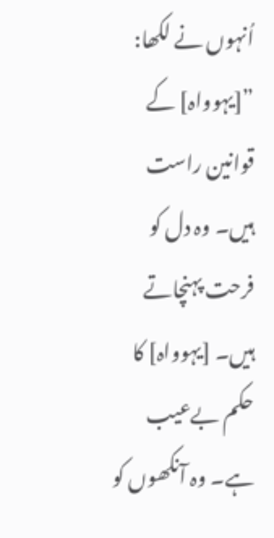اُنہوں نے لکھا: ”[یہوواہ] کے قوانین راست ہیں۔ وہ دل کو فرحت پہنچاتے ہیں۔ [یہوواہ] کا حکم بےعیب ہے۔ وہ آنکھوں کو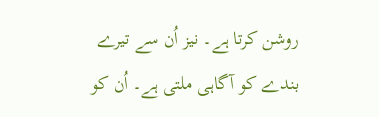روشن کرتا ہے۔ نیز اُن سے تیرے بندے کو آگاہی ملتی ہے۔ اُن کو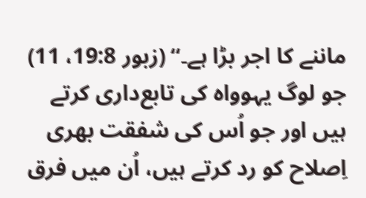ماننے کا اجر بڑا ہے۔“ (زبور 19:8، 11) جو لوگ یہوواہ کی تابع‌داری کرتے ہیں اور جو اُس کی شفقت بھری اِصلاح کو رد کرتے ہیں، اُن میں فرق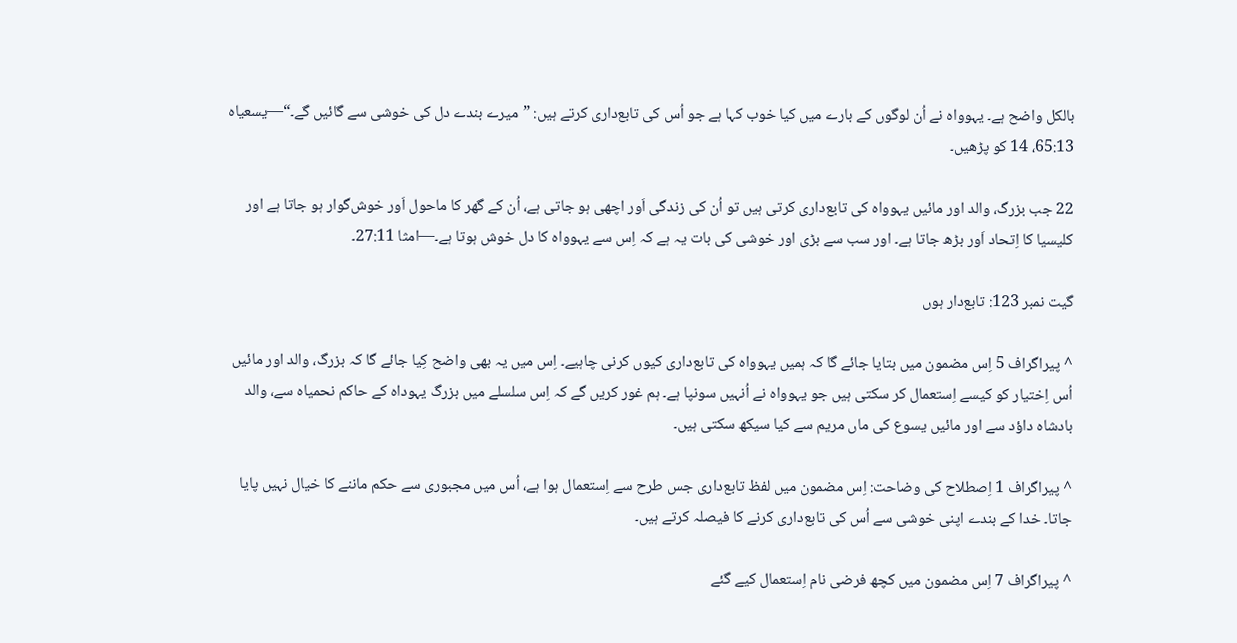بالکل واضح ہے۔ یہوواہ نے اُن لوگوں کے بارے میں کیا خوب کہا ہے جو اُس کی تابع‌داری کرتے ہیں: ”میرے بندے دل کی خوشی سے گائیں گے۔“—یسعیاہ 65:13، 14 کو پڑھیں۔

22 جب بزرگ، والد اور مائیں یہوواہ کی تابع‌داری کرتی ہیں تو اُن کی زندگی اَور اچھی ہو جاتی ہے، اُن کے گھر کا ماحول اَور خوش‌گوار ہو جاتا ہے اور کلیسیا کا اِتحاد اَور بڑھ جاتا ہے۔ اور سب سے بڑی اور خوشی کی بات یہ ہے کہ اِس سے یہوواہ کا دل خوش ہوتا ہے۔—امثا 27:11۔

گیت نمبر 123: تابع‌دار ہوں

^ پیراگراف 5 اِس مضمون میں بتایا جائے گا کہ ہمیں یہوواہ کی تابع‌داری کیوں کرنی چاہیے۔ اِس میں یہ بھی واضح کِیا جائے گا کہ بزرگ، والد اور مائیں اُس اِختیار کو کیسے اِستعمال کر سکتی ہیں جو یہوواہ نے اُنہیں سونپا ہے۔ ہم غور کریں گے کہ اِس سلسلے میں بزرگ یہوداہ کے حاکم نحمیاہ سے، والد بادشاہ داؤد سے اور مائیں یسوع کی ماں مریم سے کیا سیکھ سکتی ہیں۔

^ پیراگراف 1 اِصطلاح کی وضاحت: اِس مضمون میں لفظ تابع‌داری جس طرح سے اِستعمال ہوا ہے، اُس میں مجبوری سے حکم ماننے کا خیال نہیں پایا جاتا۔ خدا کے بندے اپنی خوشی سے اُس کی تابع‌داری کرنے کا فیصلہ کرتے ہیں۔

^ پیراگراف 7 اِس مضمون میں کچھ فرضی نام اِستعمال کیے گئے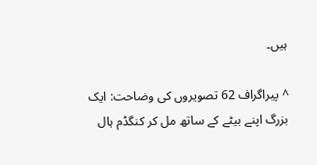ہیں۔

^ پیراگراف 62 تصویروں کی وضاحت: ایک بزرگ اپنے بیٹے کے ساتھ مل کر کنگڈم ہال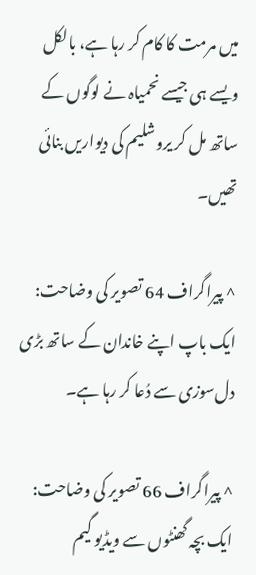میں مرمت کا کام کر رہا ہے، بالکل ویسے ہی جیسے نحمیاہ نے لوگوں کے ساتھ مل کر یروشلیم کی دیواریں بنائی تھیں۔

^ پیراگراف 64 تصویر کی وضاحت: ایک باپ اپنے خاندان کے ساتھ بڑی دل‌سوزی سے دُعا کر رہا ہے۔

^ پیراگراف 66 تصویر کی وضاحت: ایک بچہ گھنٹوں سے ویڈیو گیم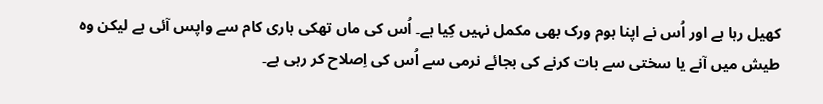کھیل رہا ہے اور اُس نے اپنا ہوم ورک بھی مکمل نہیں کِیا ہے۔ اُس کی ماں تھکی ہاری کام سے واپس آئی ہے لیکن وہ طیش میں آنے یا سختی سے بات کرنے کی بجائے نرمی سے اُس کی اِصلاح کر رہی ہے۔